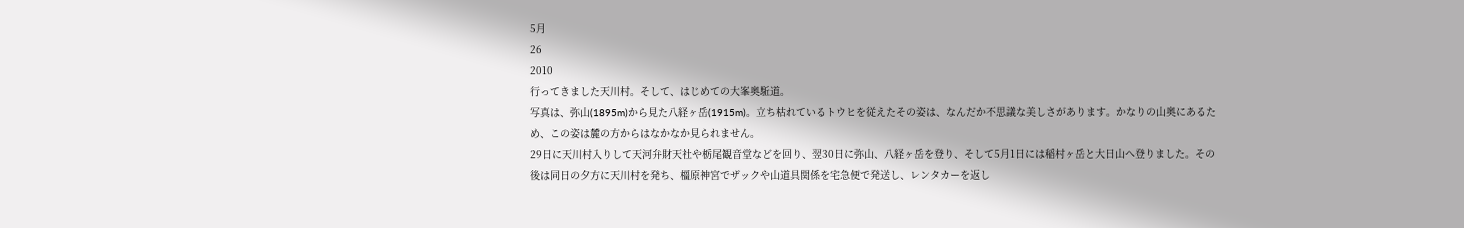5月
26
2010
行ってきました天川村。そして、はじめての大峯奥駈道。
写真は、弥山(1895m)から見た八経ヶ岳(1915m)。立ち枯れているトウヒを従えたその姿は、なんだか不思議な美しさがあります。かなりの山奥にあるため、この姿は麓の方からはなかなか見られません。
29日に天川村入りして天河弁財天社や栃尾観音堂などを回り、翌30日に弥山、八経ヶ岳を登り、そして5月1日には稲村ヶ岳と大日山へ登りました。その後は同日の夕方に天川村を発ち、橿原神宮でザックや山道具関係を宅急便で発送し、レンタカーを返し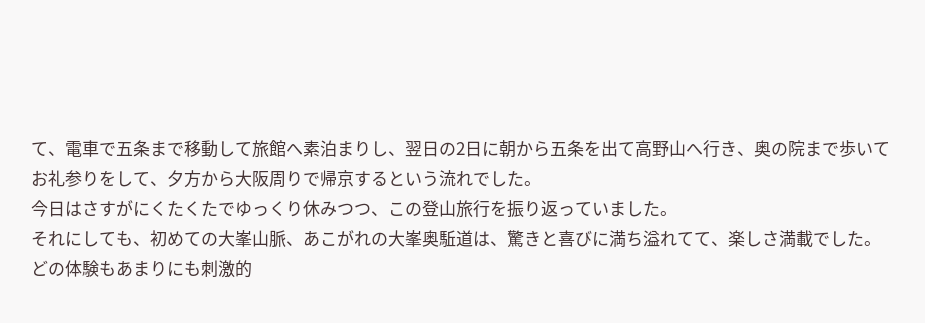て、電車で五条まで移動して旅館へ素泊まりし、翌日の2日に朝から五条を出て高野山へ行き、奥の院まで歩いてお礼参りをして、夕方から大阪周りで帰京するという流れでした。
今日はさすがにくたくたでゆっくり休みつつ、この登山旅行を振り返っていました。
それにしても、初めての大峯山脈、あこがれの大峯奥駈道は、驚きと喜びに満ち溢れてて、楽しさ満載でした。
どの体験もあまりにも刺激的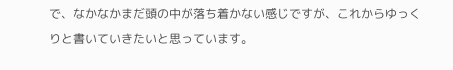で、なかなかまだ頭の中が落ち着かない感じですが、これからゆっくりと書いていきたいと思っています。